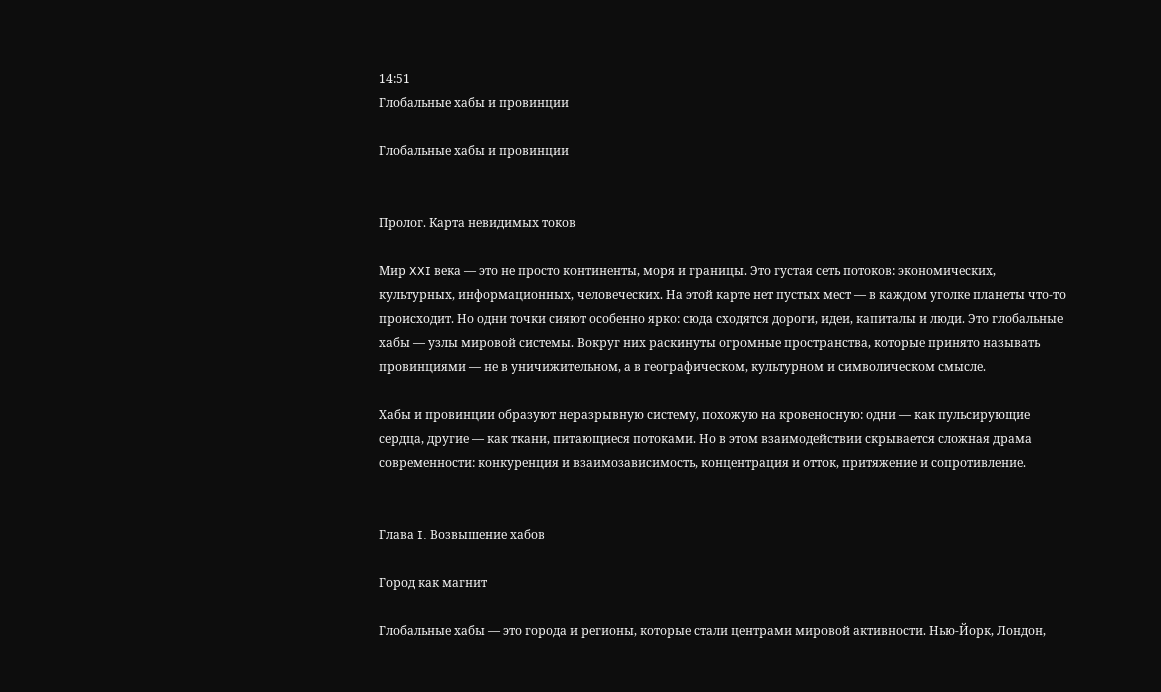14:51
Глобальные хабы и провинции

Глобальные хабы и провинции


Пролог. Карта невидимых токов

Мир XXI века — это не просто континенты, моря и границы. Это густая сеть потоков: экономических, культурных, информационных, человеческих. На этой карте нет пустых мест — в каждом уголке планеты что-то происходит. Но одни точки сияют особенно ярко: сюда сходятся дороги, идеи, капиталы и люди. Это глобальные хабы — узлы мировой системы. Вокруг них раскинуты огромные пространства, которые принято называть провинциями — не в уничижительном, а в географическом, культурном и символическом смысле.

Хабы и провинции образуют неразрывную систему, похожую на кровеносную: одни — как пульсирующие сердца, другие — как ткани, питающиеся потоками. Но в этом взаимодействии скрывается сложная драма современности: конкуренция и взаимозависимость, концентрация и отток, притяжение и сопротивление.


Глава I. Возвышение хабов

Город как магнит

Глобальные хабы — это города и регионы, которые стали центрами мировой активности. Нью-Йорк, Лондон,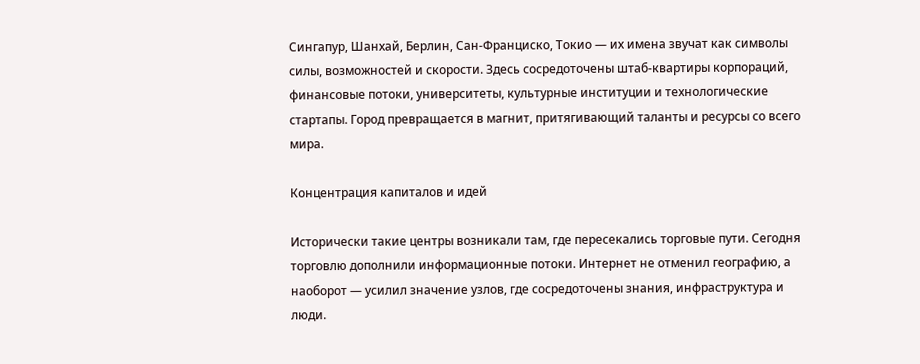Сингапур, Шанхай, Берлин, Сан-Франциско, Токио — их имена звучат как символы силы, возможностей и скорости. Здесь сосредоточены штаб-квартиры корпораций, финансовые потоки, университеты, культурные институции и технологические стартапы. Город превращается в магнит, притягивающий таланты и ресурсы со всего мира.

Концентрация капиталов и идей

Исторически такие центры возникали там, где пересекались торговые пути. Сегодня торговлю дополнили информационные потоки. Интернет не отменил географию, а наоборот — усилил значение узлов, где сосредоточены знания, инфраструктура и люди.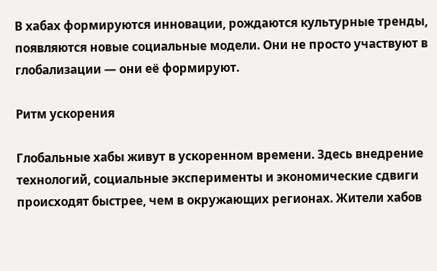В хабах формируются инновации, рождаются культурные тренды, появляются новые социальные модели. Они не просто участвуют в глобализации — они её формируют.

Ритм ускорения

Глобальные хабы живут в ускоренном времени. Здесь внедрение технологий, социальные эксперименты и экономические сдвиги происходят быстрее, чем в окружающих регионах. Жители хабов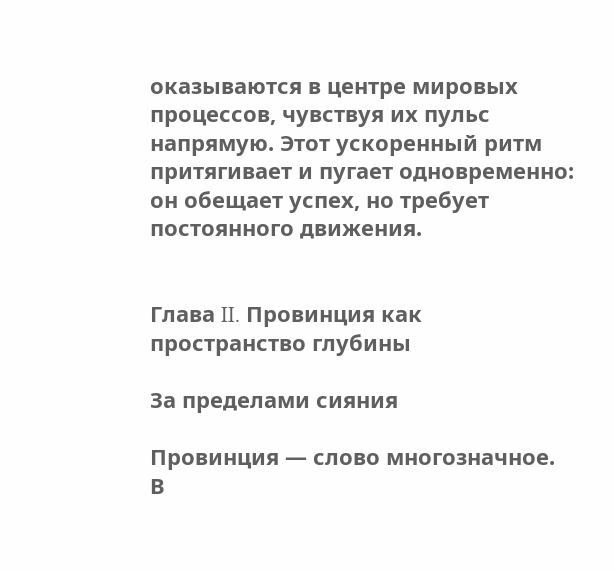оказываются в центре мировых процессов, чувствуя их пульс напрямую. Этот ускоренный ритм притягивает и пугает одновременно: он обещает успех, но требует постоянного движения.


Глава II. Провинция как пространство глубины

За пределами сияния

Провинция — слово многозначное. В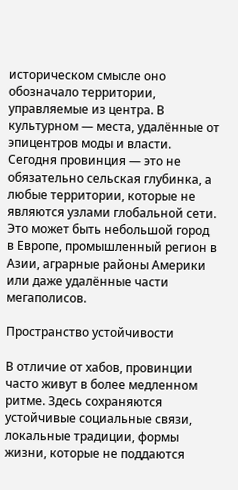историческом смысле оно обозначало территории, управляемые из центра. В культурном — места, удалённые от эпицентров моды и власти. Сегодня провинция — это не обязательно сельская глубинка, а любые территории, которые не являются узлами глобальной сети. Это может быть небольшой город в Европе, промышленный регион в Азии, аграрные районы Америки или даже удалённые части мегаполисов.

Пространство устойчивости

В отличие от хабов, провинции часто живут в более медленном ритме. Здесь сохраняются устойчивые социальные связи, локальные традиции, формы жизни, которые не поддаются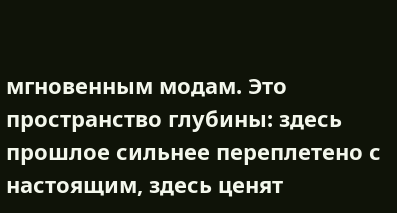мгновенным модам. Это пространство глубины: здесь прошлое сильнее переплетено с настоящим, здесь ценят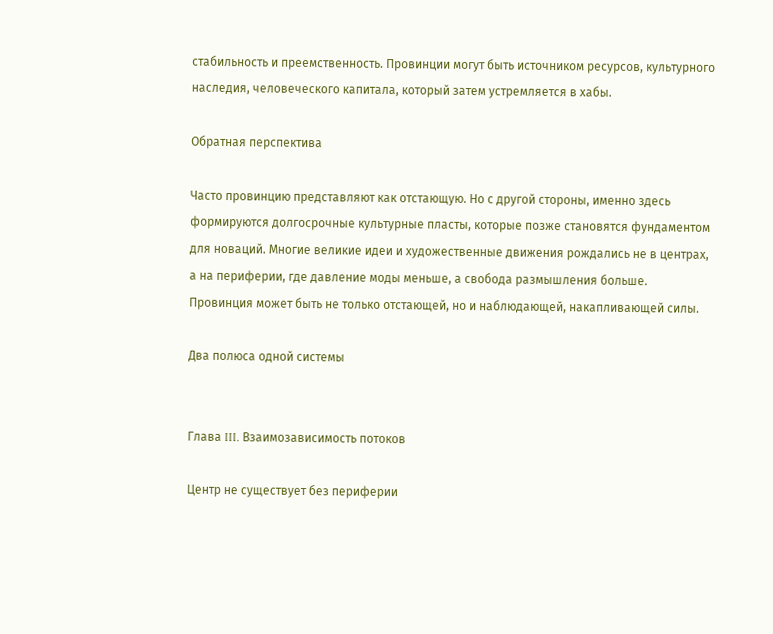стабильность и преемственность. Провинции могут быть источником ресурсов, культурного наследия, человеческого капитала, который затем устремляется в хабы.

Обратная перспектива

Часто провинцию представляют как отстающую. Но с другой стороны, именно здесь формируются долгосрочные культурные пласты, которые позже становятся фундаментом для новаций. Многие великие идеи и художественные движения рождались не в центрах, а на периферии, где давление моды меньше, а свобода размышления больше. Провинция может быть не только отстающей, но и наблюдающей, накапливающей силы.

Два полюса одной системы


Глава III. Взаимозависимость потоков

Центр не существует без периферии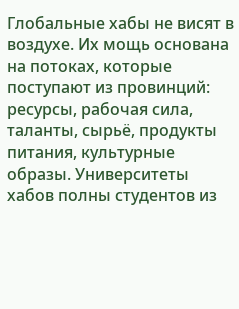Глобальные хабы не висят в воздухе. Их мощь основана на потоках, которые поступают из провинций: ресурсы, рабочая сила, таланты, сырьё, продукты питания, культурные образы. Университеты хабов полны студентов из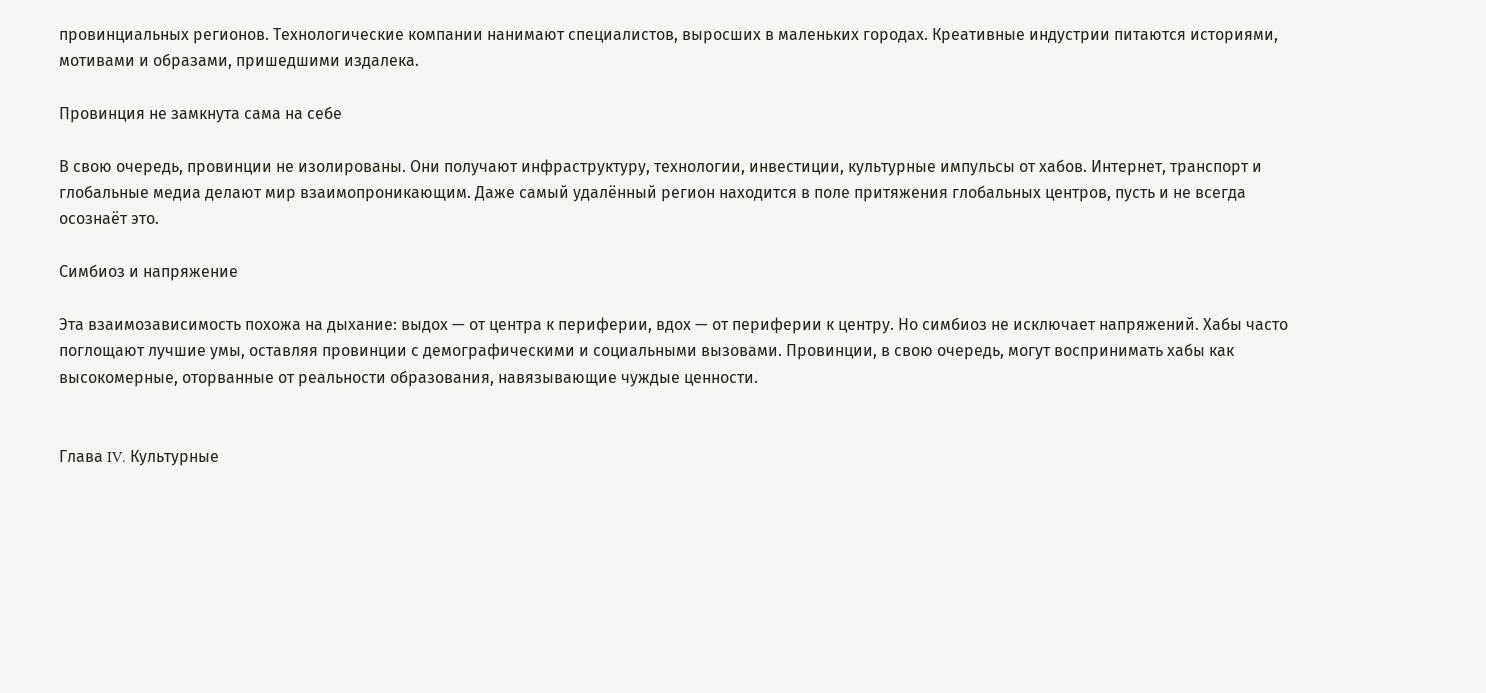провинциальных регионов. Технологические компании нанимают специалистов, выросших в маленьких городах. Креативные индустрии питаются историями, мотивами и образами, пришедшими издалека.

Провинция не замкнута сама на себе

В свою очередь, провинции не изолированы. Они получают инфраструктуру, технологии, инвестиции, культурные импульсы от хабов. Интернет, транспорт и глобальные медиа делают мир взаимопроникающим. Даже самый удалённый регион находится в поле притяжения глобальных центров, пусть и не всегда осознаёт это.

Симбиоз и напряжение

Эта взаимозависимость похожа на дыхание: выдох — от центра к периферии, вдох — от периферии к центру. Но симбиоз не исключает напряжений. Хабы часто поглощают лучшие умы, оставляя провинции с демографическими и социальными вызовами. Провинции, в свою очередь, могут воспринимать хабы как высокомерные, оторванные от реальности образования, навязывающие чуждые ценности.


Глава IV. Культурные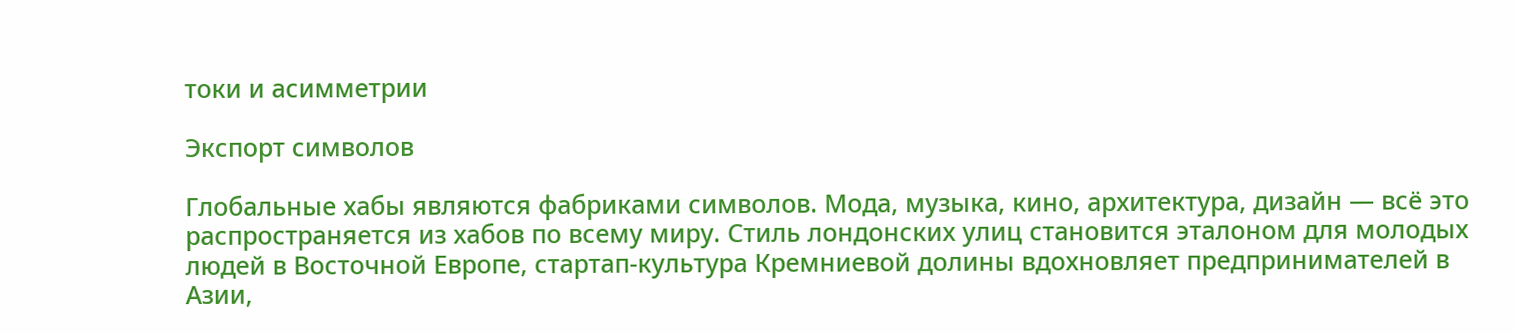токи и асимметрии

Экспорт символов

Глобальные хабы являются фабриками символов. Мода, музыка, кино, архитектура, дизайн — всё это распространяется из хабов по всему миру. Стиль лондонских улиц становится эталоном для молодых людей в Восточной Европе, стартап-культура Кремниевой долины вдохновляет предпринимателей в Азии,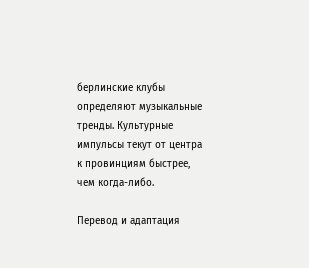берлинские клубы определяют музыкальные тренды. Культурные импульсы текут от центра к провинциям быстрее, чем когда-либо.

Перевод и адаптация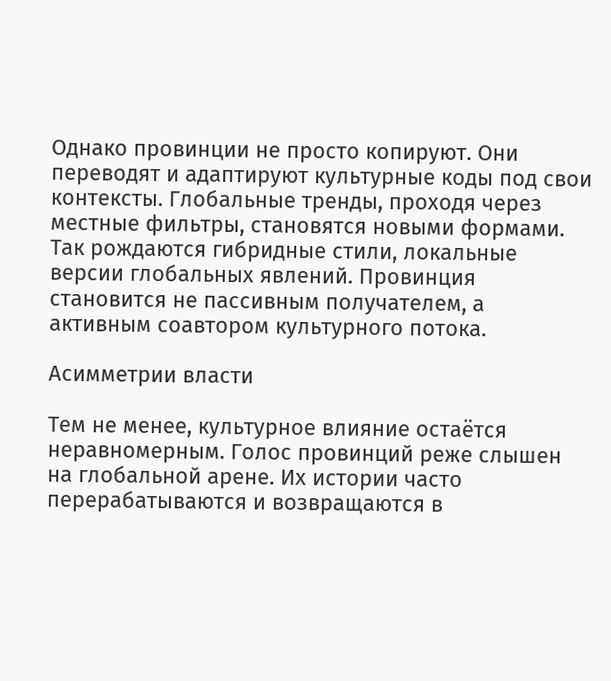Однако провинции не просто копируют. Они переводят и адаптируют культурные коды под свои контексты. Глобальные тренды, проходя через местные фильтры, становятся новыми формами. Так рождаются гибридные стили, локальные версии глобальных явлений. Провинция становится не пассивным получателем, а активным соавтором культурного потока.

Асимметрии власти

Тем не менее, культурное влияние остаётся неравномерным. Голос провинций реже слышен на глобальной арене. Их истории часто перерабатываются и возвращаются в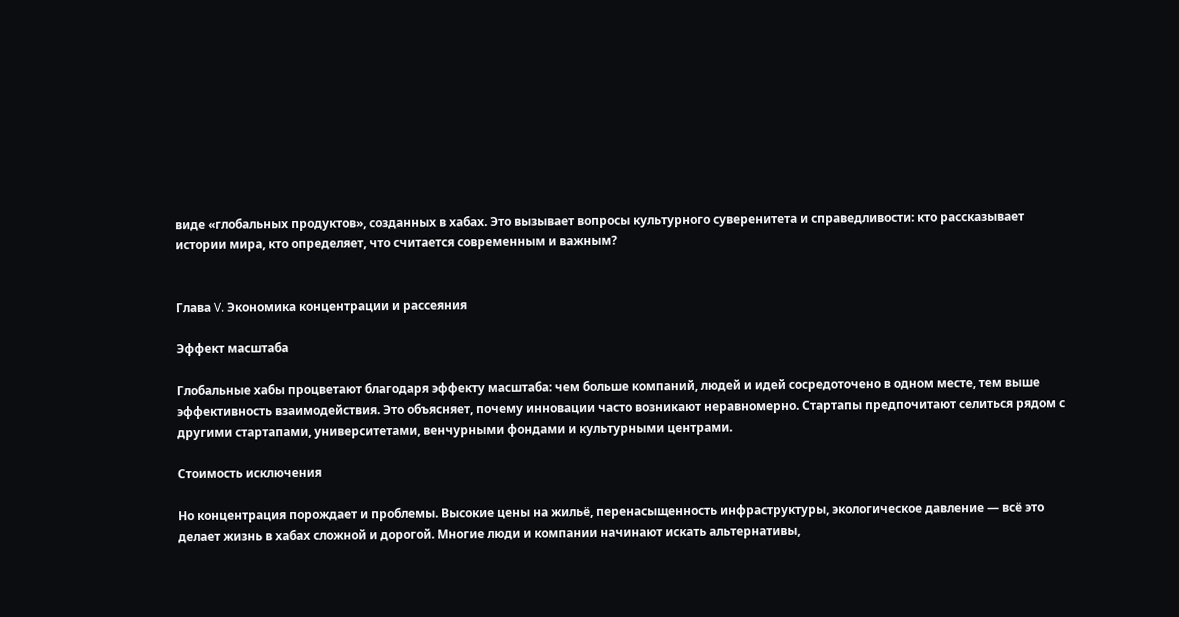виде «глобальных продуктов», созданных в хабах. Это вызывает вопросы культурного суверенитета и справедливости: кто рассказывает истории мира, кто определяет, что считается современным и важным?


Глава V. Экономика концентрации и рассеяния

Эффект масштаба

Глобальные хабы процветают благодаря эффекту масштаба: чем больше компаний, людей и идей сосредоточено в одном месте, тем выше эффективность взаимодействия. Это объясняет, почему инновации часто возникают неравномерно. Стартапы предпочитают селиться рядом с другими стартапами, университетами, венчурными фондами и культурными центрами.

Стоимость исключения

Но концентрация порождает и проблемы. Высокие цены на жильё, перенасыщенность инфраструктуры, экологическое давление — всё это делает жизнь в хабах сложной и дорогой. Многие люди и компании начинают искать альтернативы,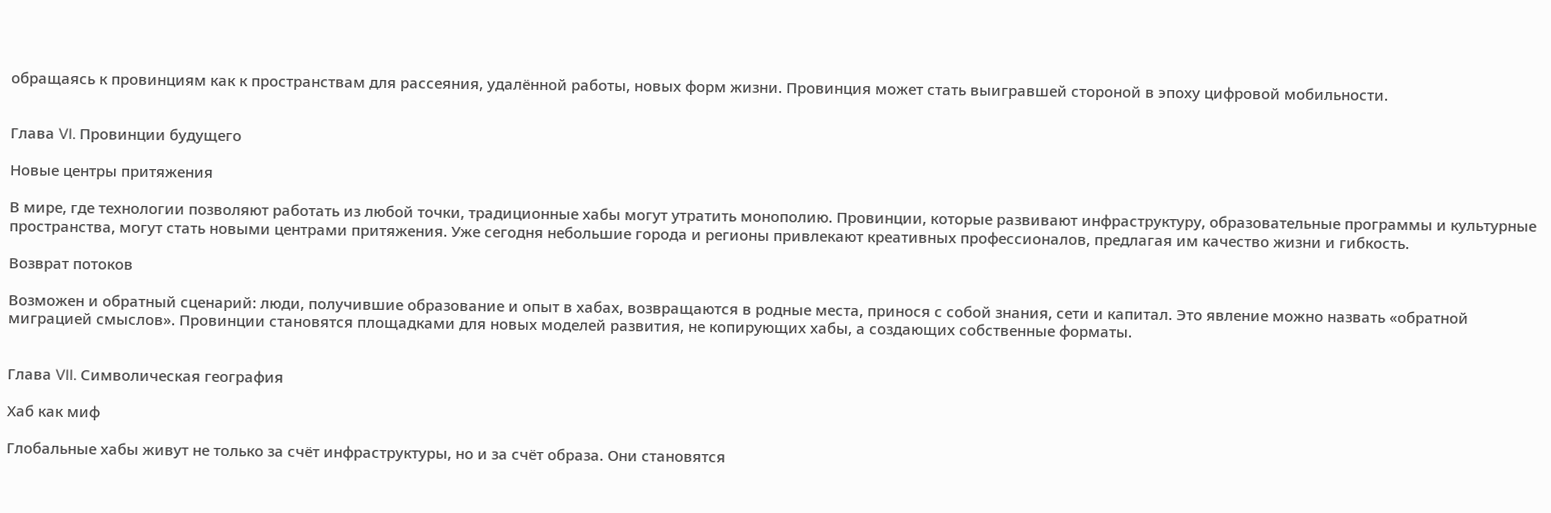обращаясь к провинциям как к пространствам для рассеяния, удалённой работы, новых форм жизни. Провинция может стать выигравшей стороной в эпоху цифровой мобильности.


Глава VI. Провинции будущего

Новые центры притяжения

В мире, где технологии позволяют работать из любой точки, традиционные хабы могут утратить монополию. Провинции, которые развивают инфраструктуру, образовательные программы и культурные пространства, могут стать новыми центрами притяжения. Уже сегодня небольшие города и регионы привлекают креативных профессионалов, предлагая им качество жизни и гибкость.

Возврат потоков

Возможен и обратный сценарий: люди, получившие образование и опыт в хабах, возвращаются в родные места, принося с собой знания, сети и капитал. Это явление можно назвать «обратной миграцией смыслов». Провинции становятся площадками для новых моделей развития, не копирующих хабы, а создающих собственные форматы.


Глава VII. Символическая география

Хаб как миф

Глобальные хабы живут не только за счёт инфраструктуры, но и за счёт образа. Они становятся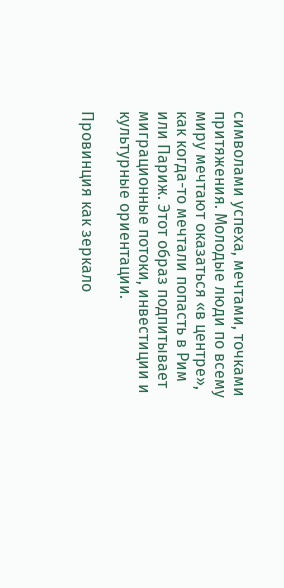символами успеха, мечтами, точками притяжения. Молодые люди по всему миру мечтают оказаться «в центре», как когда-то мечтали попасть в Рим или Париж. Этот образ подпитывает миграционные потоки, инвестиции и культурные ориентации.

Провинция как зеркало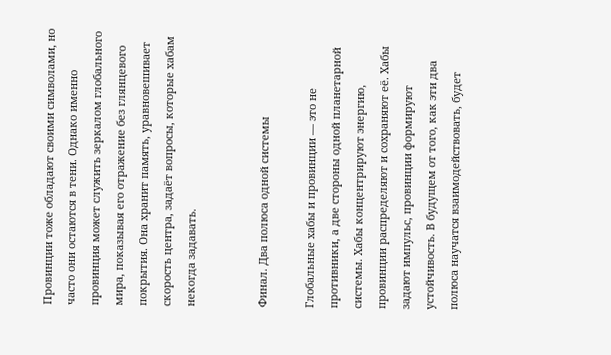Провинции тоже обладают своими символами, но часто они остаются в тени. Однако именно провинция может служить зеркалом глобального мира, показывая его отражение без глянцевого покрытия. Она хранит память, уравновешивает скорость центра, задаёт вопросы, которые хабам некогда задавать.


Финал. Два полюса одной системы

Глобальные хабы и провинции — это не противники, а две стороны одной планетарной системы. Хабы концентрируют энергию, провинции распределяют и сохраняют её. Хабы задают импульс, провинции формируют устойчивость. В будущем от того, как эти два полюса научатся взаимодействовать, будет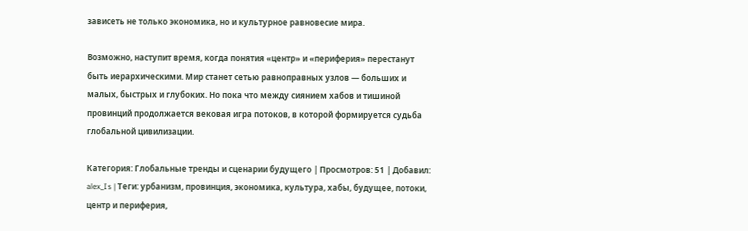зависеть не только экономика, но и культурное равновесие мира.

Возможно, наступит время, когда понятия «центр» и «периферия» перестанут быть иерархическими. Мир станет сетью равноправных узлов — больших и малых, быстрых и глубоких. Но пока что между сиянием хабов и тишиной провинций продолжается вековая игра потоков, в которой формируется судьба глобальной цивилизации.

Категория: Глобальные тренды и сценарии будущего | Просмотров: 51 | Добавил: alex_Is | Теги: урбанизм, провинция, экономика, культура, хабы, будущее, потоки, центр и периферия,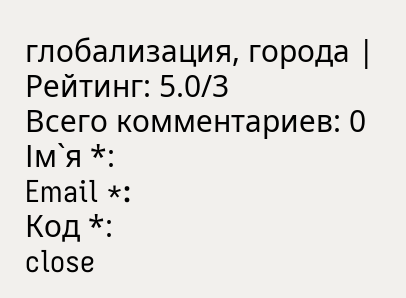глобализация, города | Рейтинг: 5.0/3
Всего комментариев: 0
Ім`я *:
Email *:
Код *:
close